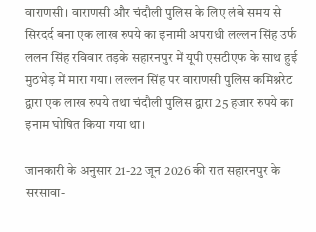वाराणसी। वाराणसी और चंदौली पुलिस के लिए लंबे समय से सिरदर्द बना एक लाख रुपये का इनामी अपराधी लल्लन सिंह उर्फ ललन सिंह रविवार तड़के सहारनपुर में यूपी एसटीएफ के साथ हुई मुठभेड़ में मारा गया। लल्लन सिंह पर वाराणसी पुलिस कमिश्नरेट द्वारा एक लाख रुपये तथा चंदौली पुलिस द्वारा 25 हजार रुपये का इनाम घोषित किया गया था।

जानकारी के अनुसार 21-22 जून 2026 की रात सहारनपुर के सरसावा-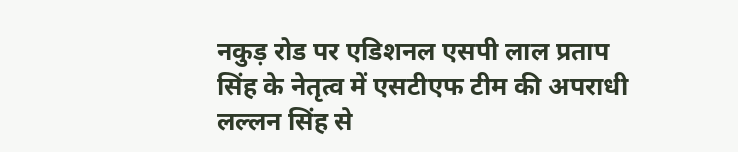नकुड़ रोड पर एडिशनल एसपी लाल प्रताप सिंह के नेतृत्व में एसटीएफ टीम की अपराधी लल्लन सिंह से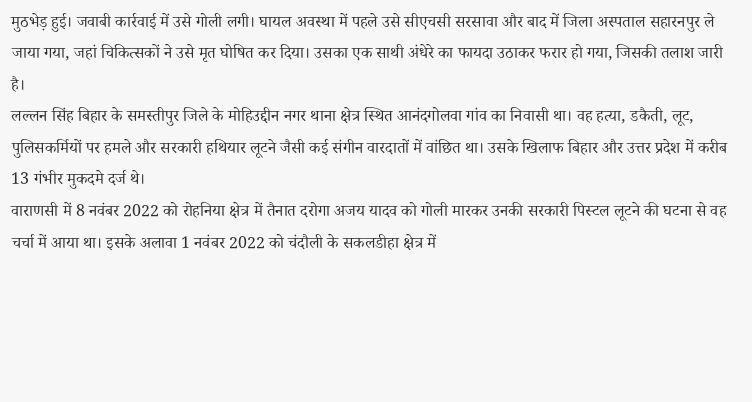मुठभेड़ हुई। जवाबी कार्रवाई में उसे गोली लगी। घायल अवस्था में पहले उसे सीएचसी सरसावा और बाद में जिला अस्पताल सहारनपुर ले जाया गया, जहां चिकित्सकों ने उसे मृत घोषित कर दिया। उसका एक साथी अंधेरे का फायदा उठाकर फरार हो गया, जिसकी तलाश जारी है।
लल्लन सिंह बिहार के समस्तीपुर जिले के मोहिउद्दीन नगर थाना क्षेत्र स्थित आनंदगोलवा गांव का निवासी था। वह हत्या, डकैती, लूट, पुलिसकर्मियों पर हमले और सरकारी हथियार लूटने जैसी कई संगीन वारदातों में वांछित था। उसके खिलाफ बिहार और उत्तर प्रदेश में करीब 13 गंभीर मुकदमे दर्ज थे।
वाराणसी में 8 नवंबर 2022 को रोहनिया क्षेत्र में तैनात दरोगा अजय यादव को गोली मारकर उनकी सरकारी पिस्टल लूटने की घटना से वह चर्चा में आया था। इसके अलावा 1 नवंबर 2022 को चंदौली के सकलडीहा क्षेत्र में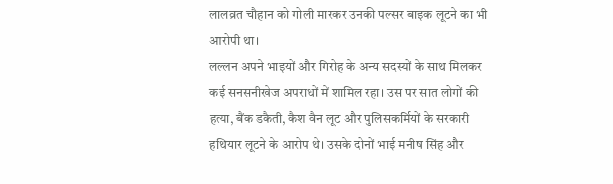लालव्रत चौहान को गोली मारकर उनकी पल्सर बाइक लूटने का भी आरोपी था।
लल्लन अपने भाइयों और गिरोह के अन्य सदस्यों के साथ मिलकर कई सनसनीखेज अपराधों में शामिल रहा। उस पर सात लोगों की हत्या, बैंक डकैती, कैश वैन लूट और पुलिसकर्मियों के सरकारी हथियार लूटने के आरोप थे। उसके दोनों भाई मनीष सिंह और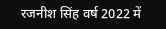रजनीश सिंह वर्ष 2022 में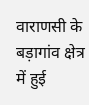वाराणसी के बड़ागांव क्षेत्र में हुई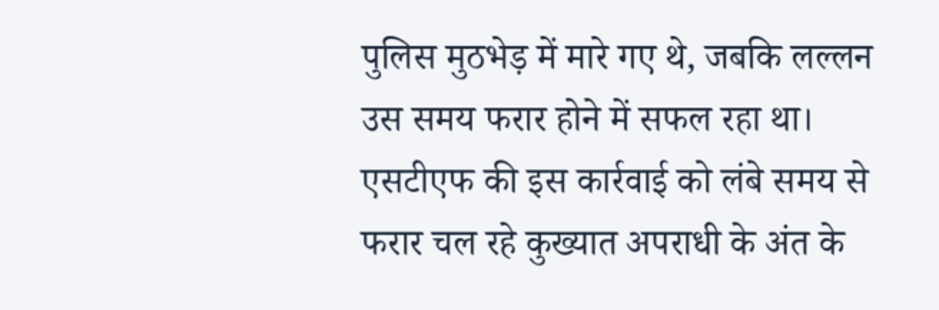पुलिस मुठभेड़ में मारे गए थे, जबकि लल्लन उस समय फरार होने में सफल रहा था।
एसटीएफ की इस कार्रवाई को लंबे समय से फरार चल रहे कुख्यात अपराधी के अंत के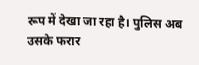रूप में देखा जा रहा है। पुलिस अब उसके फरार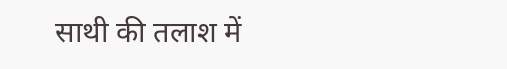साथी की तलाश में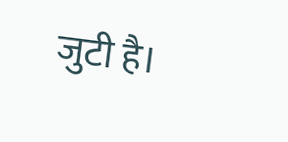जुटी है।